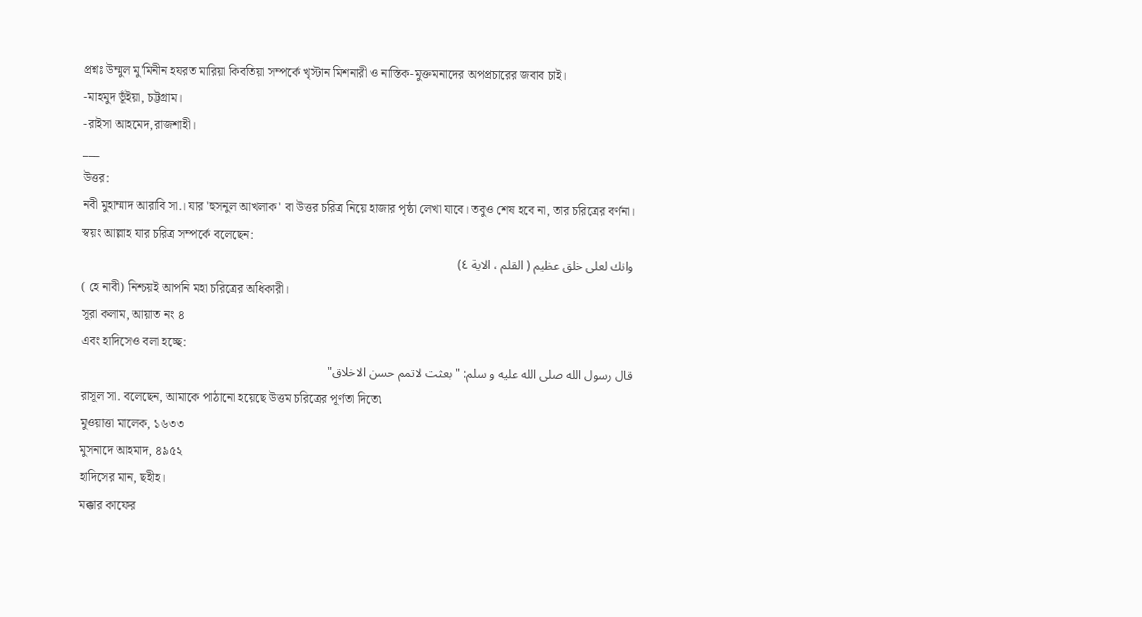প্রশ্নঃ উম্মুল মু'মিনীন হযরত মারিয়া কিবতিয়া সম্পর্কে খৃস্টান মিশনারী ও নাস্তিক-মুক্তমনাদের অপপ্রচারের জবাব চাই।
-মাহমুদ ভূঁইয়া, চট্টগ্রাম।
-রাইসা আহমেদ,রাজশাহী।
___
উত্তর:
নবী মুহাম্মাদ আরাবি সা.। যার 'হুসনুল আখলাক' বা উত্তর চরিত্র নিয়ে হাজার পৃষ্ঠা লেখা যাবে। তবুও শেষ হবে না, তার চরিত্রের বর্ণনা। স্বয়ং আল্লাহ যার চরিত্র সম্পর্কে বলেছেন:
وانك لعلى خلق عظيم ( القلم ، الاية ٤)
( হে নাবী) নিশ্চয়ই আপনি মহা চরিত্রের অধিকারী।
সূরা কলাম, আয়াত নং ৪
এবং হাদিসেও বলা হচ্ছে:
قال رسول الله صلى الله عليه و سلم: "بعثت لاتمم حسن الاخلاق"
রাসূল সা. বলেছেন, আমাকে পাঠানো হয়েছে উত্তম চরিত্রের পূর্ণতা দিতে৷
মুওয়াত্তা মালেক, ১৬৩৩
মুসনাদে আহমাদ, ৪৯৫২
হাদিসের মান, ছহীহ।
মক্কার কাফের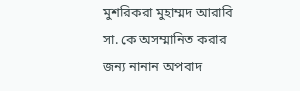মুশরিকরা মুহাম্মদ আরাবি সা. কে অসম্মানিত করার জন্য নানান অপবাদ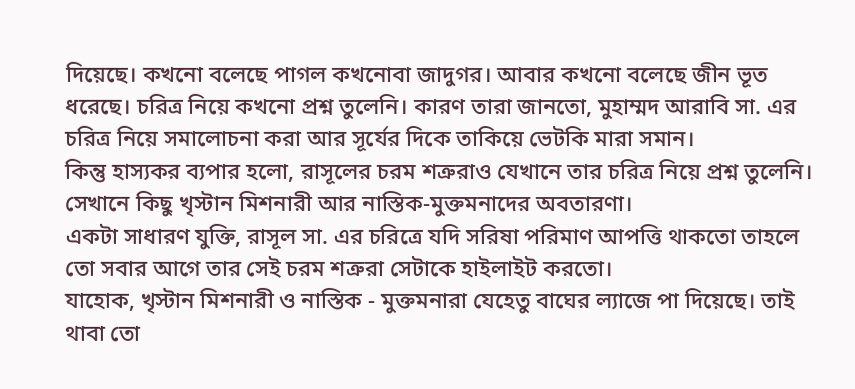দিয়েছে। কখনো বলেছে পাগল কখনোবা জাদুগর। আবার কখনো বলেছে জীন ভূত ধরেছে। চরিত্র নিয়ে কখনো প্রশ্ন তুলেনি। কারণ তারা জানতো, মুহাম্মদ আরাবি সা. এর চরিত্র নিয়ে সমালোচনা করা আর সূর্যের দিকে তাকিয়ে ভেটকি মারা সমান।
কিন্তু হাস্যকর ব্যপার হলো, রাসূলের চরম শত্রুরাও যেখানে তার চরিত্র নিয়ে প্রশ্ন তুলেনি। সেখানে কিছু খৃস্টান মিশনারী আর নাস্তিক-মুক্তমনাদের অবতারণা।
একটা সাধারণ যুক্তি, রাসূল সা. এর চরিত্রে যদি সরিষা পরিমাণ আপত্তি থাকতো তাহলে তো সবার আগে তার সেই চরম শত্রুরা সেটাকে হাইলাইট করতো।
যাহোক, খৃস্টান মিশনারী ও নাস্তিক - মুক্তমনারা যেহেতু বাঘের ল্যাজে পা দিয়েছে। তাই থাবা তো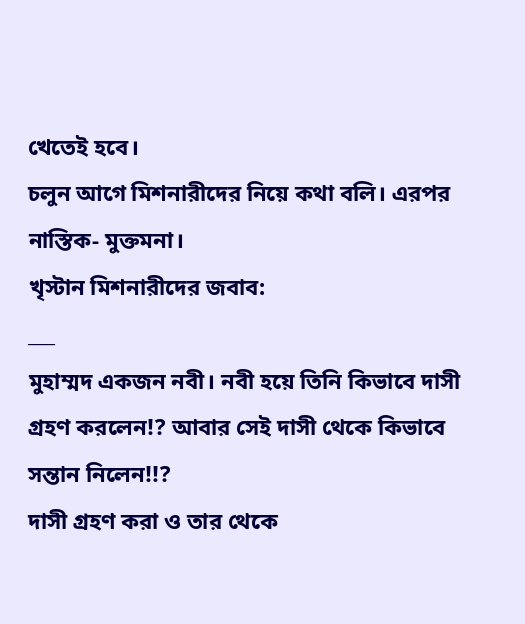খেতেই হবে।
চলুন আগে মিশনারীদের নিয়ে কথা বলি। এরপর নাস্তিক- মুক্তমনা।
খৃস্টান মিশনারীদের জবাব:
___
মুহাম্মদ একজন নবী। নবী হয়ে তিনি কিভাবে দাসী গ্রহণ করলেন!? আবার সেই দাসী থেকে কিভাবে সন্তান নিলেন!!?
দাসী গ্রহণ করা ও তার থেকে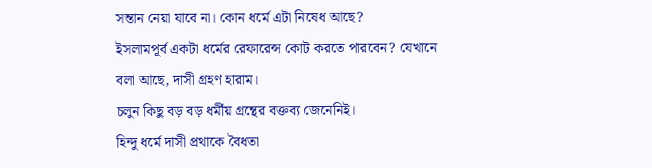সন্তান নেয়া যাবে না। কোন ধর্মে এটা নিষেধ আছে?
ইসলামপূর্ব একটা ধর্মের রেফারেন্স কোট করতে পারবেন? যেখানে বলা আছে, দাসী গ্রহণ হারাম।
চলুন কিছু বড় বড় ধর্মীয় গ্রন্থের বক্তব্য জেনেনিই।
হিন্দু ধর্মে দাসী প্রথাকে বৈধতা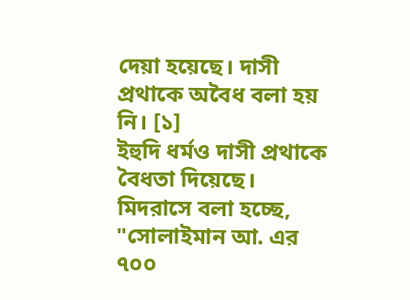দেয়া হয়েছে। দাসী প্রথাকে অবৈধ বলা হয় নি। [১]
ইহুদি ধর্মও দাসী প্রথাকে বৈধতা দিয়েছে।
মিদরাসে বলা হচ্ছে,
"সোলাইমান আ. এর ৭০০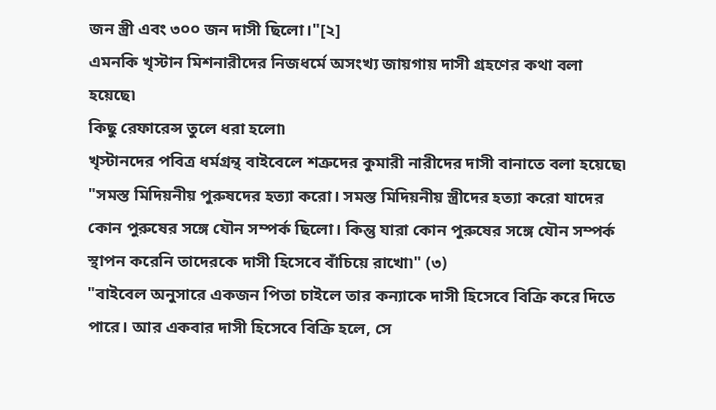জন স্ত্রী এবং ৩০০ জন দাসী ছিলো।"[২]
এমনকি খৃস্টান মিশনারীদের নিজধর্মে অসংখ্য জায়গায় দাসী গ্রহণের কথা বলা হয়েছে৷
কিছু রেফারেন্স তুলে ধরা হলো৷
খৃস্টানদের পবিত্র ধর্মগ্রন্থ বাইবেলে শত্রুদের কুমারী নারীদের দাসী বানাতে বলা হয়েছে৷
"সমস্ত মিদিয়নীয় পুরুষদের হত্যা করো। সমস্ত মিদিয়নীয় স্ত্রীদের হত্যা করো যাদের কোন পুরুষের সঙ্গে যৌন সম্পর্ক ছিলো। কিন্তু যারা কোন পুরুষের সঙ্গে যৌন সম্পর্ক স্থাপন করেনি তাদেরকে দাসী হিসেবে বাঁচিয়ে রাখো৷" (৩)
"বাইবেল অনুসারে একজন পিতা চাইলে তার কন্যাকে দাসী হিসেবে বিক্রি করে দিতে পারে। আর একবার দাসী হিসেবে বিক্রি হলে, সে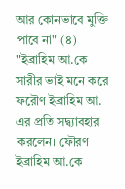আর কোনভাবে মুক্তি পাবে না" (৪)
"ইব্রাহিম আ.কে সারীর ভাই মনে করে ফরৌণ ইব্রাহিম আ. এর প্রতি সদ্ব্যাবহার করলেন। ফৌরণ ইব্রাহিম আ.কে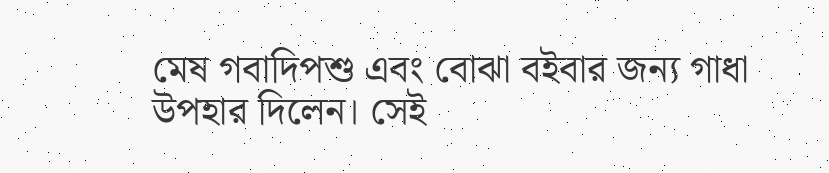মেষ গবাদিপশু এবং বোঝা বইবার জন্য গাধা উপহার দিলেন। সেই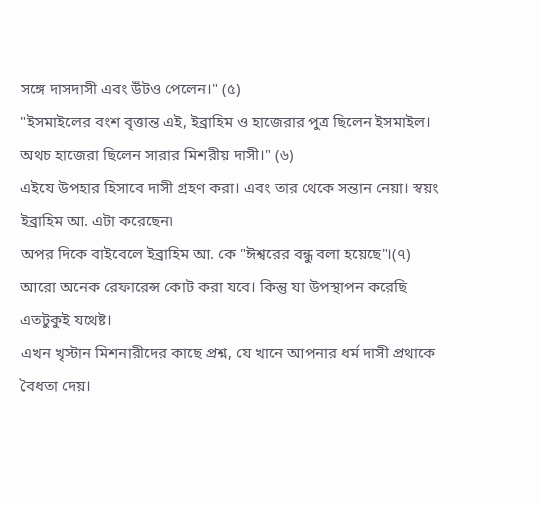সঙ্গে দাসদাসী এবং উঁটও পেলেন।" (৫)
"ইসমাইলের বংশ বৃত্তান্ত এই, ইব্রাহিম ও হাজেরার পুত্র ছিলেন ইসমাইল। অথচ হাজেরা ছিলেন সারার মিশরীয় দাসী।" (৬)
এইযে উপহার হিসাবে দাসী গ্রহণ করা। এবং তার থেকে সন্তান নেয়া। স্বয়ং ইব্রাহিম আ. এটা করেছেন৷
অপর দিকে বাইবেলে ইব্রাহিম আ. কে "ঈশ্বরের বন্ধু বলা হয়েছে"।(৭)
আরো অনেক রেফারেন্স কোট করা যবে। কিন্তু যা উপস্থাপন করেছি এতটুকুই যথেষ্ট।
এখন খৃস্টান মিশনারীদের কাছে প্রশ্ন, যে খানে আপনার ধর্ম দাসী প্রথাকে বৈধতা দেয়।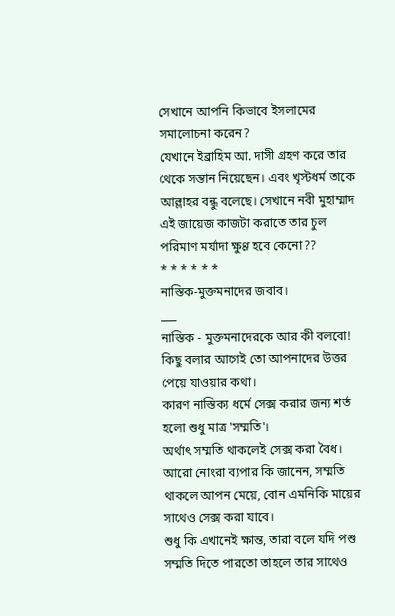সেখানে আপনি কিভাবে ইসলামের সমালোচনা করেন?
যেখানে ইব্রাহিম আ. দাসী গ্রহণ করে তার থেকে সন্তান নিয়েছেন। এবং খৃস্টধর্ম তাকে আল্লাহর বন্ধু বলেছে। সেখানে নবী মুহাম্মাদ এই জায়েজ কাজটা করাতে তার চুল পরিমাণ মর্যাদা ক্ষুণ্ণ হবে কেনো??
* * * * * *
নাস্তিক-মুক্তমনাদের জবাব।
___
নাস্তিক - মুক্তমনাদেরকে আর কী বলবো! কিছু বলার আগেই তো আপনাদের উত্তর পেয়ে যাওয়ার কথা।
কারণ নাস্তিক্য ধর্মে সেক্স করার জন্য শর্ত হলো শুধু মাত্র 'সম্মতি'।
অর্থাৎ সম্মতি থাকলেই সেক্স করা বৈধ। আরো নোংরা ব্যপার কি জানেন, সম্মতি থাকলে আপন মেয়ে, বোন এমনিকি মায়ের সাথেও সেক্স করা যাবে।
শুধু কি এখানেই ক্ষান্ত, তারা বলে যদি পশু সম্মতি দিতে পারতো তাহলে তার সাথেও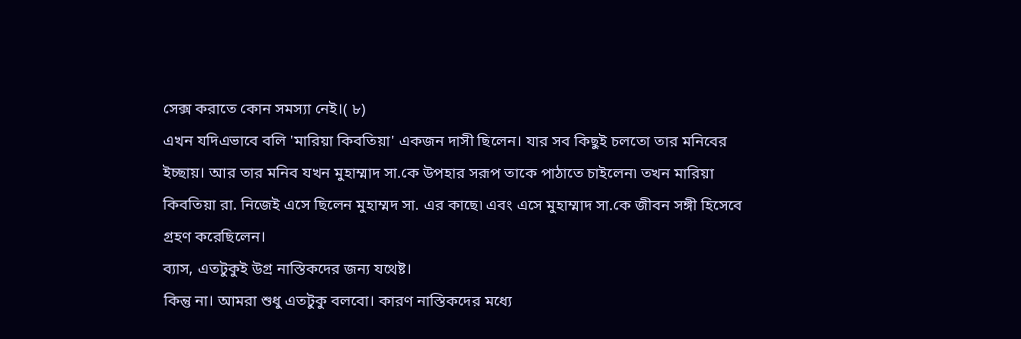সেক্স করাতে কোন সমস্যা নেই।( ৮)
এখন যদিএভাবে বলি 'মারিয়া কিবতিয়া' একজন দাসী ছিলেন। যার সব কিছুই চলতো তার মনিবের ইচ্ছায়। আর তার মনিব যখন মুহাম্মাদ সা.কে উপহার সরূপ তাকে পাঠাতে চাইলেন৷ তখন মারিয়া কিবতিয়া রা. নিজেই এসে ছিলেন মুহাম্মদ সা. এর কাছে৷ এবং এসে মুহাম্মাদ সা.কে জীবন সঙ্গী হিসেবে গ্রহণ করেছিলেন।
ব্যাস, এতটুকুই উগ্র নাস্তিকদের জন্য যথেষ্ট।
কিন্তু না। আমরা শুধু এতটুকু বলবো। কারণ নাস্তিকদের মধ্যে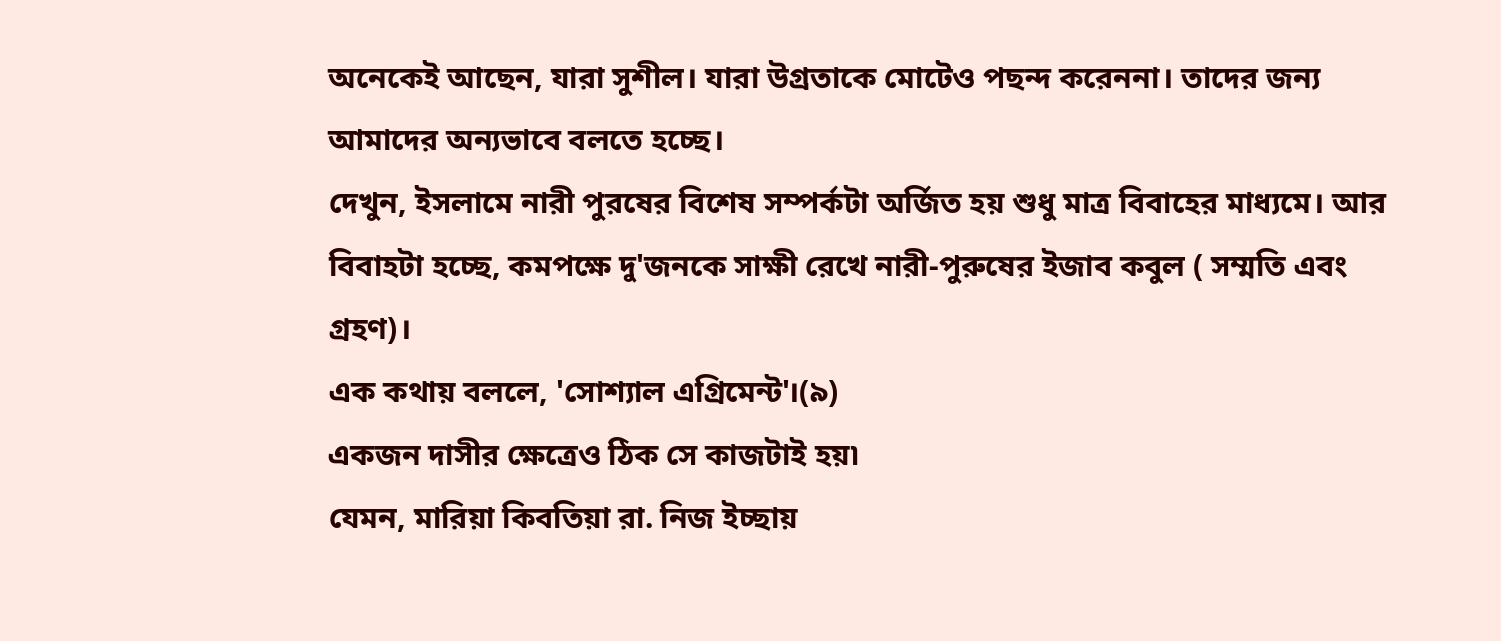অনেকেই আছেন, যারা সুশীল। যারা উগ্রতাকে মোটেও পছন্দ করেননা। তাদের জন্য আমাদের অন্যভাবে বলতে হচ্ছে।
দেখুন, ইসলামে নারী পুরষের বিশেষ সম্পর্কটা অর্জিত হয় শুধু মাত্র বিবাহের মাধ্যমে। আর বিবাহটা হচ্ছে, কমপক্ষে দু'জনকে সাক্ষী রেখে নারী-পুরুষের ইজাব কবুল ( সম্মতি এবং গ্রহণ)।
এক কথায় বললে, 'সোশ্যাল এগ্রিমেন্ট'।(৯)
একজন দাসীর ক্ষেত্রেও ঠিক সে কাজটাই হয়৷
যেমন, মারিয়া কিবতিয়া রা. নিজ ইচ্ছায়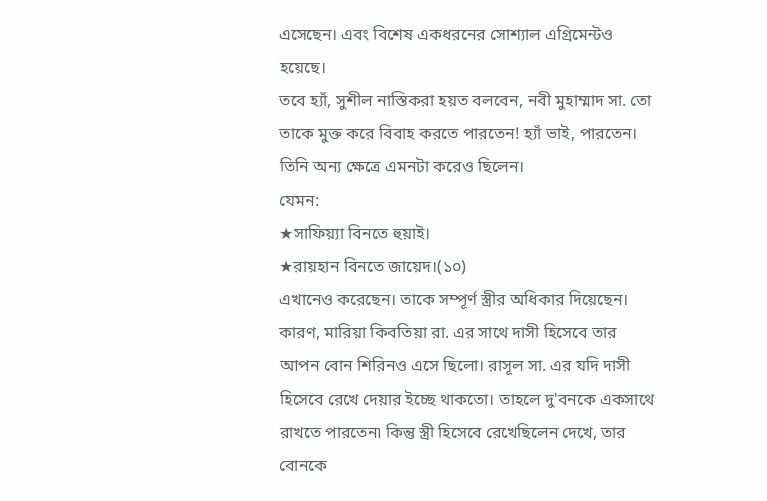এসেছেন। এবং বিশেষ একধরনের সোশ্যাল এগ্রিমেন্টও হয়েছে।
তবে হ্যাঁ, সুশীল নাস্তিকরা হয়ত বলবেন, নবী মুহাম্মাদ সা. তো তাকে মুক্ত করে বিবাহ করতে পারতেন! হ্যাঁ ভাই, পারতেন। তিনি অন্য ক্ষেত্রে এমনটা করেও ছিলেন।
যেমন:
★সাফিয়্যা বিনতে হুয়াই।
★রায়হান বিনতে জায়েদ।(১০)
এখানেও করেছেন। তাকে সম্পূর্ণ স্ত্রীর অধিকার দিয়েছেন। কারণ, মারিয়া কিবতিয়া রা. এর সাথে দাসী হিসেবে তার আপন বোন শিরিনও এসে ছিলো। রাসূল সা. এর যদি দাসী হিসেবে রেখে দেয়ার ইচ্ছে থাকতো। তাহলে দু'বনকে একসাথে রাখতে পারতেন৷ কিন্তু স্ত্রী হিসেবে রেখেছিলেন দেখে, তার বোনকে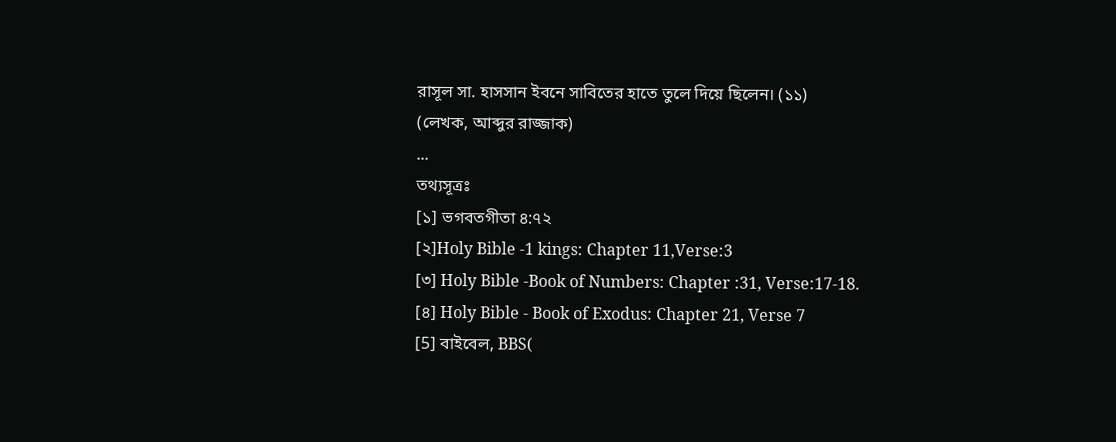রাসূল সা. হাসসান ইবনে সাবিতের হাতে তুলে দিয়ে ছিলেন। (১১)
(লেখক, আব্দুর রাজ্জাক)
...
তথ্যসূত্রঃ
[১] ভগবতগীতা ৪:৭২
[২]Holy Bible -1 kings: Chapter 11,Verse:3
[৩] Holy Bible -Book of Numbers: Chapter :31, Verse:17-18.
[৪] Holy Bible - Book of Exodus: Chapter 21, Verse 7
[5] বাইবেল, BBS(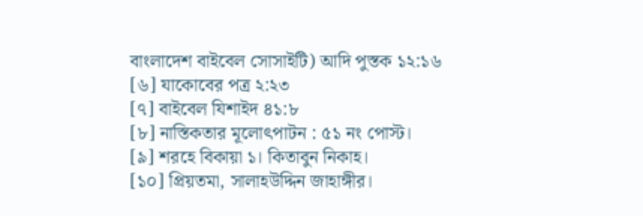বাংলাদেশ বাইবেল সোসাইটি) আদি পুস্তক ১২:১৬
[৬] যাকোবের পত্র ২:২৩
[৭] বাইবেল যিশাইদ ৪১:৮
[৮] নাস্তিকতার মূলোৎপাটন : ৫১ নং পোস্ট।
[৯] শরহে বিকায়া ১। কিতাবুন নিকাহ।
[১০] প্রিয়তমা, সালাহউদ্দিন জাহাঙ্গীর।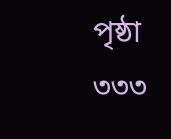পৃষ্ঠা ৩৩৩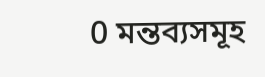0 মন্তব্যসমূহ